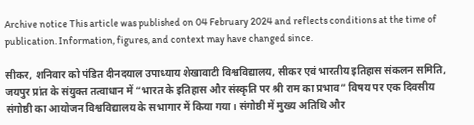Archive notice This article was published on 04 February 2024 and reflects conditions at the time of publication. Information, figures, and context may have changed since.

सीकर, शनिवार को पंडित दीनदयाल उपाध्याय शेखावाटी विश्वविद्यालय, सीकर एवं भारतीय इतिहास संकलन समिति, जयपुर प्रांत के संयुक्त तत्वाधान में “भारत के इतिहास और संस्कृति पर श्री राम का प्रभाव” विषय पर एक दिवसीय संगोष्ठी का आयोजन विश्वविद्यालय के सभागार में किया गया। संगोष्ठी में मुख्य अतिथि और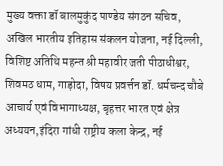मुख्य वक्ता डॉ बालमुकुंद पाण्डेय संगठन सचिव, अखिल भारतीय इतिहास संकलन योजना, नई दिल्ली, विशिष्ट अतिथि महन्त श्री महावीर जती पीठाधीश्वर, शिवमठ धाम, गाड़ोदा, विषय प्रवर्त्तन डॉ. धर्मचन्द चौबे आचार्य एवं विभागाध्यक्ष, बृहत्तर भारत एवं क्षेत्र अध्ययन,इंदिरा गांधी राष्ट्रीय कला केन्द्र, नई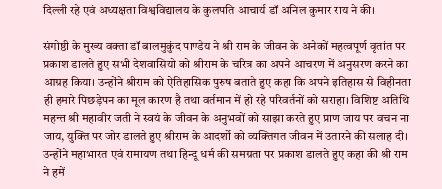दिल्ली रहे एवं अध्यक्षता विश्वविद्यालय के कुलपति आचार्य डॉ अनिल कुमार राय ने की।

संगोष्ठी के मुख्य वक्ता डॉ बालमुकुंद पाण्डेय ने श्री राम के जीवन के अनेकों महत्वपूर्ण वृतांत पर प्रकाश डालते हुए सभी देशवासियो को श्रीराम के चरित्र का अपने आचरण में अनुसरण करने का आग्रह किया। उन्होंने श्रीराम को ऐतिहासिक पुरुष बताते हुए कहा कि अपने इतिहास से विहीनता ही हमारे पिछड़ेपन का मूल कारण है तथा वर्तमान में हो रहे परिवर्तनों को सराहा। विशिष्ट अतिथि महन्त श्री महावीर जती ने स्वयं के जीवन के अनुभवों को साझा करते हुए प्राण जाय पर वचन ना जाय, युक्ति पर जोर डालते हुए श्रीराम के आदर्शो को व्यक्तिगत जीवन में उतारने की सलाह दी। उन्होंने महाभारत एवं रामायण तथा हिन्दू धर्म की समग्रता पर प्रकाश डालते हुए कहा की श्री राम ने हमें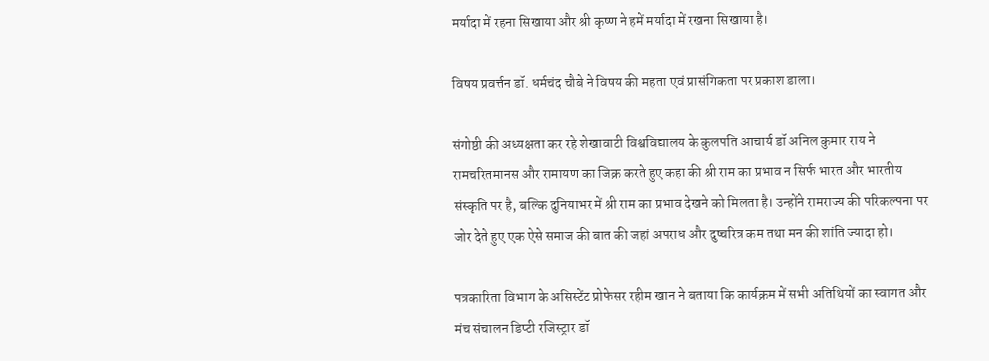मर्यादा में रहना सिखाया और श्री कृष्ण ने हमें मर्यादा में रखना सिखाया है।

विषय प्रवर्त्तन डॉ. धर्मचंद चौबे ने विषय की महता एवं प्रासंगिकता पर प्रकाश डाला।

संगोष्ठी की अध्यक्षता कर रहे शेखावाटी विश्वविद्यालय के कुलपति आचार्य डॉ अनिल कुमार राय ने रामचरितमानस और रामायण का जिक्र करते हुए कहा की श्री राम का प्रभाव न सिर्फ भारत और भारतीय संस्कृति पर है, बल्कि दुनियाभर में श्री राम का प्रभाव देखने को मिलता है। उन्होंने रामराज्य की परिकल्पना पर जोर देते हुए एक ऐसे समाज की बात की जहां अपराध और दुष्चरित्र कम तथा मन की शांति ज्यादा हो।

पत्रकारिता विभाग के असिस्टेंट प्रोफेसर रहीम खान ने बताया कि कार्यक्रम में सभी अतिथियों का स्वागत और मंच संचालन डिप्टी रजिस्ट्रार डॉ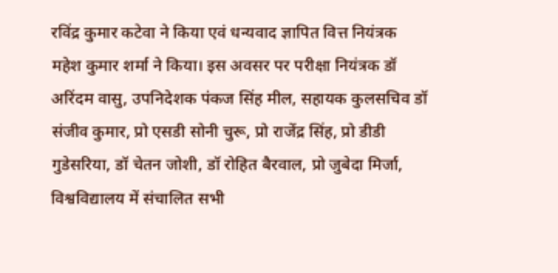रविंद्र कुमार कटेवा ने किया एवं धन्यवाद ज्ञापित वित्त नियंत्रक महेश कुमार शर्मा ने किया। इस अवसर पर परीक्षा नियंत्रक डॉ अरिंदम वासु, उपनिदेशक पंकज सिंह मील, सहायक कुलसचिव डॉ संजीव कुमार, प्रो एसडी सोनी चुरू, प्रो राजेंद्र सिंह, प्रो डीडी गुडेसरिया, डॉ चेतन जोशी, डॉ रोहित बैरवाल, प्रो जुबेदा मिर्जा, विश्वविद्यालय में संचालित सभी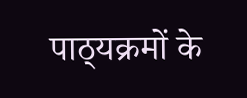पाठ्‌यक्रमों के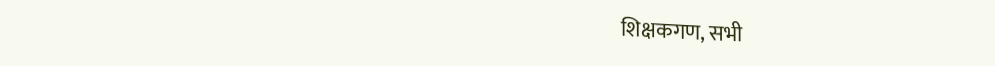शिक्षकगण, सभी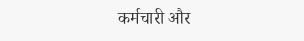कर्मचारी और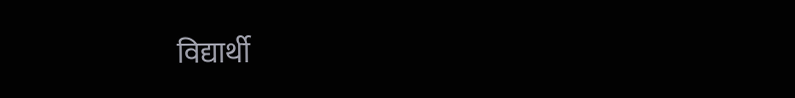विद्यार्थी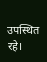उपस्थित रहे।